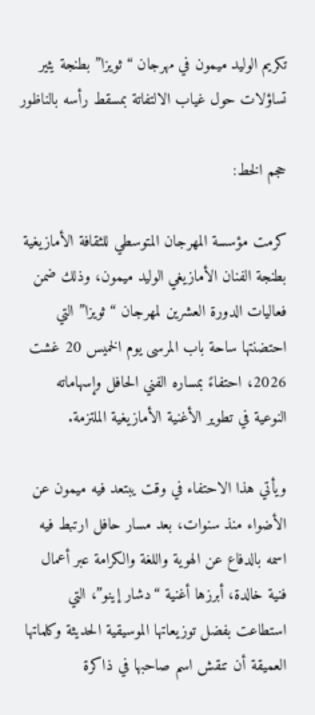تكريم الوليد ميمون في مهرجان “ثويزا” بطنجة يثير تساؤلات حول غياب الالتفاتة بمسقط رأسه بالناظور

حجم الخط:

كرمت مؤسسة المهرجان المتوسطي للثقافة الأمازيغية بطنجة الفنان الأمازيغي الوليد ميمون، وذلك ضمن فعاليات الدورة العشرين لمهرجان “ثويزا” التي احتضنتها ساحة باب المرسى يوم الخميس 20 غشت 2026، احتفاءً بمساره الفني الحافل وإسهاماته النوعية في تطوير الأغنية الأمازيغية الملتزمة.

ويأتي هذا الاحتفاء في وقت يبتعد فيه ميمون عن الأضواء منذ سنوات، بعد مسار حافل ارتبط فيه اسمه بالدفاع عن الهوية واللغة والكرامة عبر أعمال فنية خالدة، أبرزها أغنية “دشار إينو”، التي استطاعت بفضل توزيعاتها الموسيقية الحديثة وكلماتها العميقة أن تنقش اسم صاحبها في ذاكرة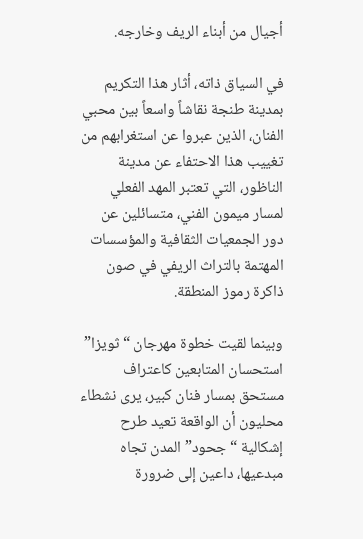أجيال من أبناء الريف وخارجه.

في السياق ذاته، أثار هذا التكريم بمدينة طنجة نقاشاً واسعاً بين محبي الفنان، الذين عبروا عن استغرابهم من تغييب هذا الاحتفاء عن مدينة الناظور، التي تعتبر المهد الفعلي لمسار ميمون الفني، متسائلين عن دور الجمعيات الثقافية والمؤسسات المهتمة بالتراث الريفي في صون ذاكرة رموز المنطقة.

وبينما لقيت خطوة مهرجان “ثويزا” استحسان المتابعين كاعتراف مستحق بمسار فنان كبير، يرى نشطاء محليون أن الواقعة تعيد طرح إشكالية “جحود” المدن تجاه مبدعيها، داعين إلى ضرورة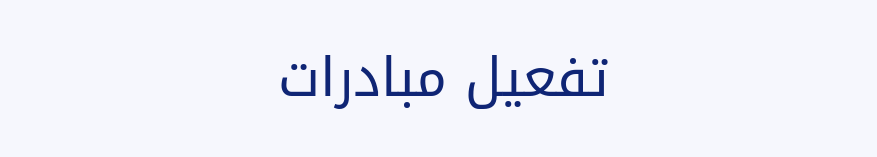تفعيل مبادرات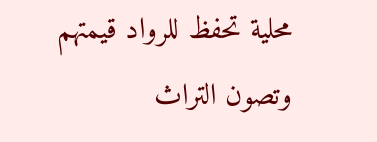محلية تحفظ للرواد قيمتهم وتصون التراث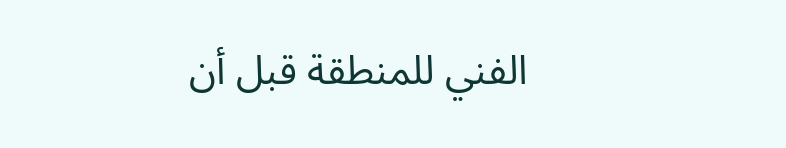الفني للمنطقة قبل أن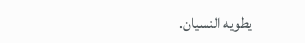يطويه النسيان.